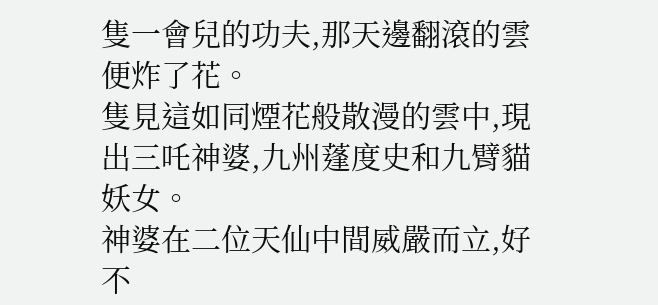隻一會兒的功夫,那天邊翻滾的雲便炸了花。
隻見這如同煙花般散漫的雲中,現出三吒神婆,九州蓬度史和九臂貓妖女。
神婆在二位天仙中間威嚴而立,好不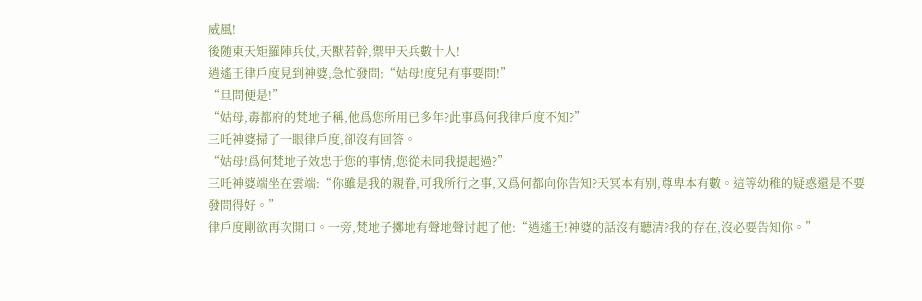威風!
後随東天矩羅陣兵仗,天獸若幹,禦甲天兵數十人!
逍遙王律戶度見到神婆,急忙發問:“姑母!度兒有事要問!”
“旦問便是!”
“姑母,毒都府的梵地子稱,他爲您所用已多年?此事爲何我律戶度不知?”
三吒神婆掃了一眼律戶度,卻沒有回答。
“姑母!爲何梵地子效忠于您的事情,您從未同我提起過?”
三吒神婆端坐在雲端:“你雖是我的親眷,可我所行之事,又爲何都向你告知?天冥本有别,尊卑本有數。這等幼稚的疑惑還是不要發問得好。”
律戶度剛欲再次開口。一旁,梵地子擲地有聲地聲讨起了他:“逍遙王!神婆的話沒有聽清?我的存在,沒必要告知你。”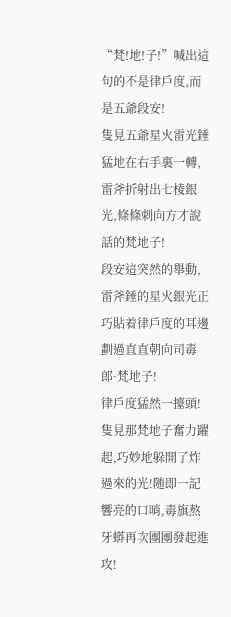“梵!地!子!”喊出這句的不是律戶度,而是五爺段安!
隻見五爺星火雷光錘猛地在右手裏一轉,雷斧折射出七棱銀光,條條刺向方才說話的梵地子!
段安這突然的舉動,雷斧錘的星火銀光正巧貼着律戶度的耳邊劃過直直朝向司毒郎·梵地子!
律戶度猛然一擡頭!
隻見那梵地子奮力躍起,巧妙地躲開了炸過來的光!随即一記響亮的口哨,毒旗熬牙蟒再次團團發起進攻!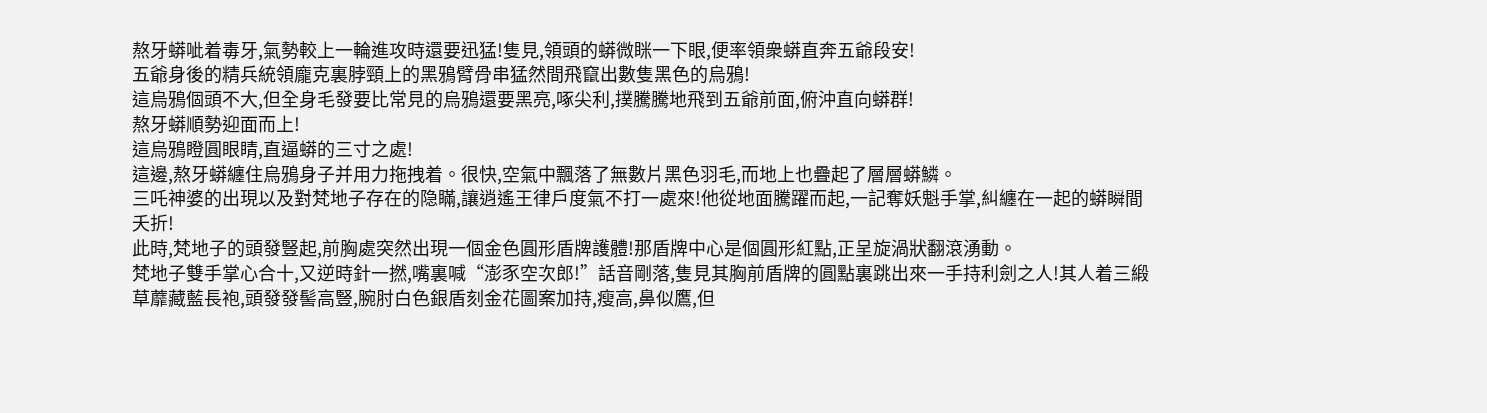熬牙蟒呲着毒牙,氣勢較上一輪進攻時還要迅猛!隻見,領頭的蟒微眯一下眼,便率領衆蟒直奔五爺段安!
五爺身後的精兵統領龐克裏脖頸上的黑鴉臂骨串猛然間飛竄出數隻黑色的烏鴉!
這烏鴉個頭不大,但全身毛發要比常見的烏鴉還要黑亮,啄尖利,撲騰騰地飛到五爺前面,俯沖直向蟒群!
熬牙蟒順勢迎面而上!
這烏鴉瞪圓眼睛,直逼蟒的三寸之處!
這邊,熬牙蟒纏住烏鴉身子并用力拖拽着。很快,空氣中飄落了無數片黑色羽毛,而地上也疊起了層層蟒鱗。
三吒神婆的出現以及對梵地子存在的隐瞞,讓逍遙王律戶度氣不打一處來!他從地面騰躍而起,一記奪妖魁手掌,糾纏在一起的蟒瞬間夭折!
此時,梵地子的頭發豎起,前胸處突然出現一個金色圓形盾牌護體!那盾牌中心是個圓形紅點,正呈旋渦狀翻滾湧動。
梵地子雙手掌心合十,又逆時針一撚,嘴裏喊“澎豕空次郎!”話音剛落,隻見其胸前盾牌的圓點裏跳出來一手持利劍之人!其人着三緞草蘼藏藍長袍,頭發發髻高豎,腕肘白色銀盾刻金花圖案加持,瘦高,鼻似鷹,但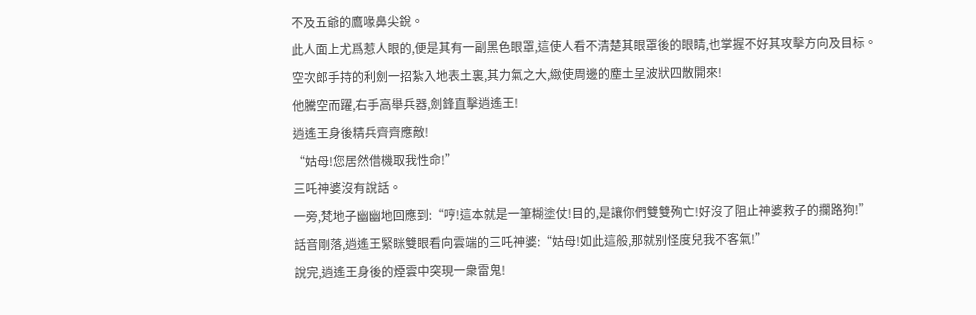不及五爺的鷹喙鼻尖銳。
此人面上尤爲惹人眼的,便是其有一副黑色眼罩,這使人看不清楚其眼罩後的眼睛,也掌握不好其攻擊方向及目标。
空次郎手持的利劍一招紮入地表土裏,其力氣之大,緻使周邊的塵土呈波狀四散開來!
他騰空而躍,右手高舉兵器,劍鋒直擊逍遙王!
逍遙王身後精兵齊齊應敵!
“姑母!您居然借機取我性命!”
三吒神婆沒有說話。
一旁,梵地子幽幽地回應到:“哼!這本就是一筆糊塗仗!目的,是讓你們雙雙殉亡!好沒了阻止神婆救子的攔路狗!”
話音剛落,逍遙王緊眯雙眼看向雲端的三吒神婆:“姑母!如此這般,那就别怪度兒我不客氣!”
說完,逍遙王身後的煙雲中突現一衆雷鬼!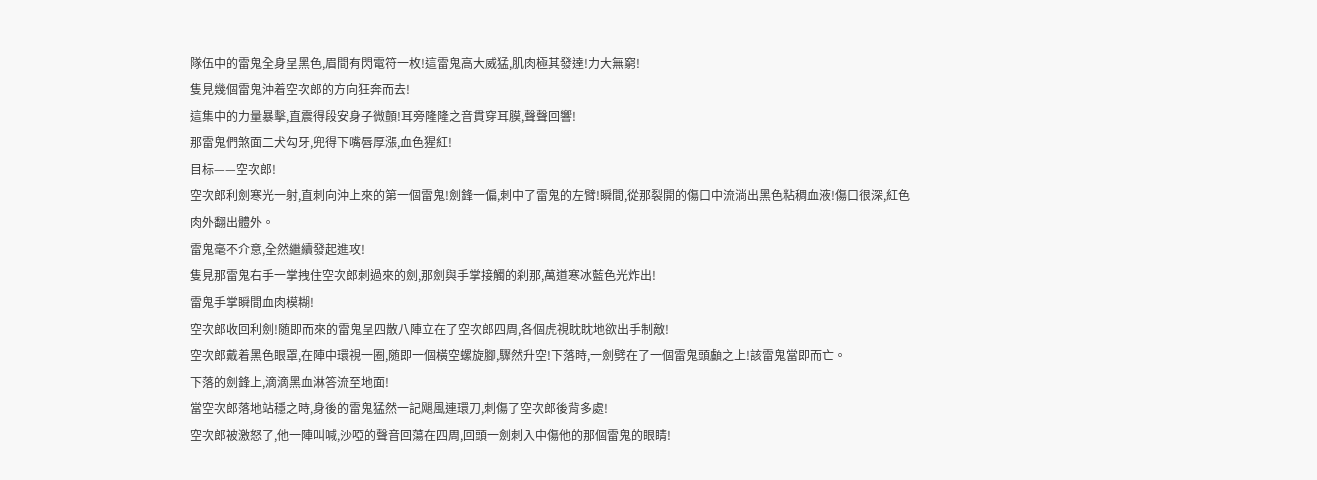隊伍中的雷鬼全身呈黑色,眉間有閃電符一枚!這雷鬼高大威猛,肌肉極其發達!力大無窮!
隻見幾個雷鬼沖着空次郎的方向狂奔而去!
這集中的力量暴擊,直震得段安身子微顫!耳旁隆隆之音貫穿耳膜,聲聲回響!
那雷鬼們煞面二犬勾牙,兜得下嘴唇厚漲,血色猩紅!
目标——空次郎!
空次郎利劍寒光一射,直刺向沖上來的第一個雷鬼!劍鋒一偏,刺中了雷鬼的左臂!瞬間,從那裂開的傷口中流淌出黑色粘稠血液!傷口很深,紅色肉外翻出體外。
雷鬼毫不介意,全然繼續發起進攻!
隻見那雷鬼右手一掌拽住空次郎刺過來的劍,那劍與手掌接觸的刹那,萬道寒冰藍色光炸出!
雷鬼手掌瞬間血肉模糊!
空次郎收回利劍!随即而來的雷鬼呈四散八陣立在了空次郎四周,各個虎視眈眈地欲出手制敵!
空次郎戴着黑色眼罩,在陣中環視一圈,随即一個橫空螺旋腳,驟然升空!下落時,一劍劈在了一個雷鬼頭顱之上!該雷鬼當即而亡。
下落的劍鋒上,滴滴黑血淋答流至地面!
當空次郎落地站穩之時,身後的雷鬼猛然一記飓風連環刀,刺傷了空次郎後背多處!
空次郎被激怒了,他一陣叫喊,沙啞的聲音回蕩在四周,回頭一劍刺入中傷他的那個雷鬼的眼睛!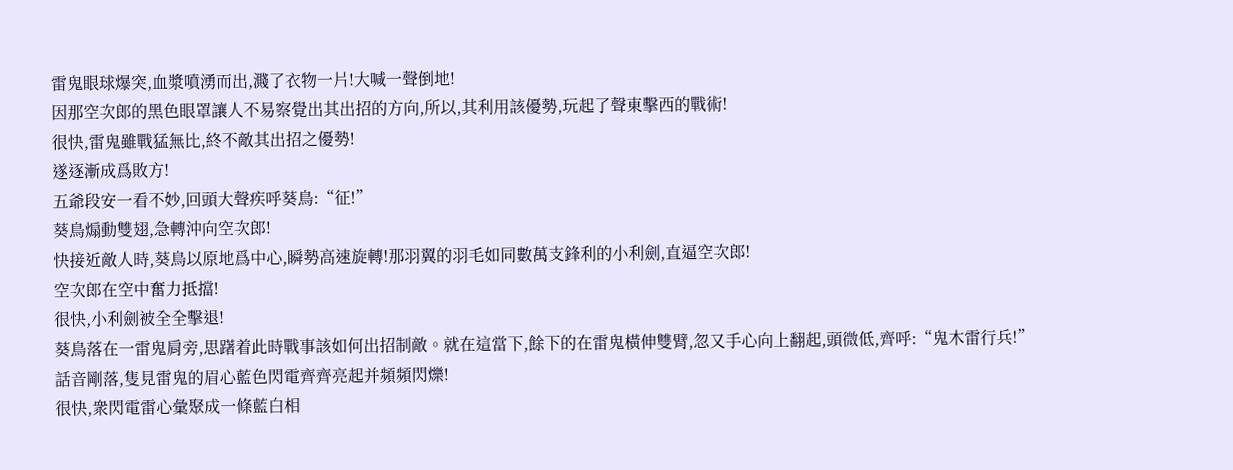雷鬼眼球爆突,血漿噴湧而出,濺了衣物一片!大喊一聲倒地!
因那空次郎的黑色眼罩讓人不易察覺出其出招的方向,所以,其利用該優勢,玩起了聲東擊西的戰術!
很快,雷鬼雖戰猛無比,終不敵其出招之優勢!
遂逐漸成爲敗方!
五爺段安一看不妙,回頭大聲疾呼葵鳥:“征!”
葵鳥煽動雙翅,急轉沖向空次郎!
快接近敵人時,葵鳥以原地爲中心,瞬勢高速旋轉!那羽翼的羽毛如同數萬支鋒利的小利劍,直逼空次郎!
空次郎在空中奮力抵擋!
很快,小利劍被全全擊退!
葵鳥落在一雷鬼肩旁,思躇着此時戰事該如何出招制敵。就在這當下,餘下的在雷鬼橫伸雙臂,忽又手心向上翻起,頭微低,齊呼:“鬼木雷行兵!”
話音剛落,隻見雷鬼的眉心藍色閃電齊齊亮起并頻頻閃爍!
很快,衆閃電雷心彙聚成一條藍白相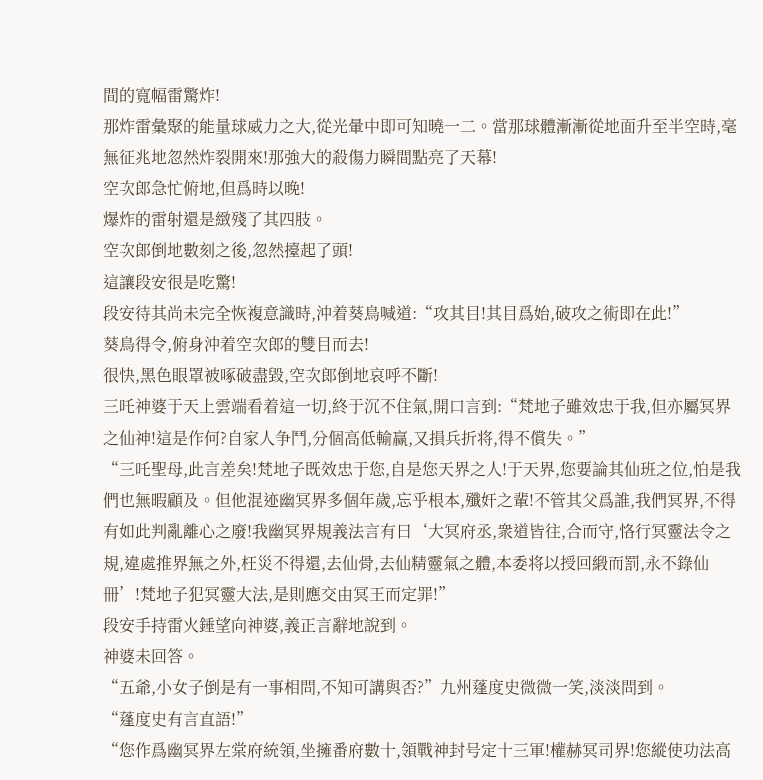間的寬幅雷驚炸!
那炸雷彙聚的能量球威力之大,從光暈中即可知曉一二。當那球體漸漸從地面升至半空時,毫無征兆地忽然炸裂開來!那強大的殺傷力瞬間點亮了天幕!
空次郎急忙俯地,但爲時以晚!
爆炸的雷射還是緻殘了其四肢。
空次郎倒地數刻之後,忽然擡起了頭!
這讓段安很是吃驚!
段安待其尚未完全恢複意識時,沖着葵鳥喊道:“攻其目!其目爲始,破攻之術即在此!”
葵鳥得令,俯身沖着空次郎的雙目而去!
很快,黑色眼罩被啄破盡毀,空次郎倒地哀呼不斷!
三吒神婆于天上雲端看着這一切,終于沉不住氣,開口言到:“梵地子雖效忠于我,但亦屬冥界之仙神!這是作何?自家人争鬥,分個高低輸赢,又損兵折将,得不償失。”
“三吒聖母,此言差矣!梵地子既效忠于您,自是您天界之人!于天界,您要論其仙班之位,怕是我們也無暇顧及。但他混迹幽冥界多個年歲,忘乎根本,殲奸之輩!不管其父爲誰,我們冥界,不得有如此判亂離心之廢!我幽冥界規義法言有曰‘大冥府丞,衆道皆往,合而守,恪行冥靈法令之規,違處推界無之外,枉災不得還,去仙骨,去仙精靈氣之體,本委将以授回緞而罰,永不錄仙冊’!梵地子犯冥靈大法,是則應交由冥王而定罪!”
段安手持雷火錘望向神婆,義正言辭地說到。
神婆未回答。
“五爺,小女子倒是有一事相問,不知可講與否?”九州蓬度史微微一笑,淡淡問到。
“蓬度史有言直語!”
“您作爲幽冥界左棠府統領,坐擁番府數十,領戰神封号定十三軍!權赫冥司界!您縱使功法高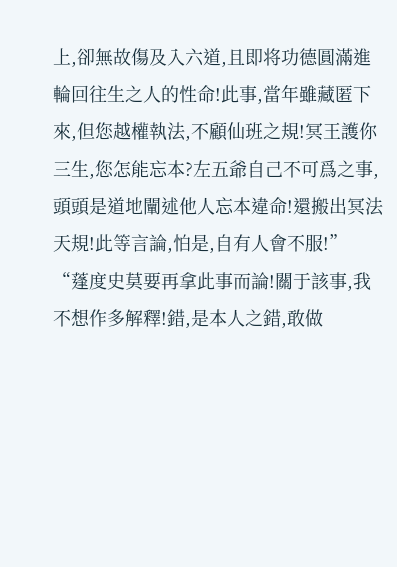上,卻無故傷及入六道,且即将功德圓滿進輪回往生之人的性命!此事,當年雖藏匿下來,但您越權執法,不顧仙班之規!冥王護你三生,您怎能忘本?左五爺自己不可爲之事,頭頭是道地闡述他人忘本違命!還搬出冥法天規!此等言論,怕是,自有人會不服!”
“蓬度史莫要再拿此事而論!關于該事,我不想作多解釋!錯,是本人之錯,敢做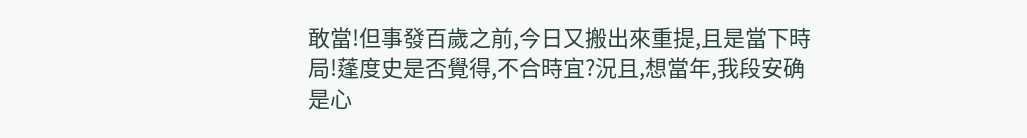敢當!但事發百歲之前,今日又搬出來重提,且是當下時局!蓬度史是否覺得,不合時宜?況且,想當年,我段安确是心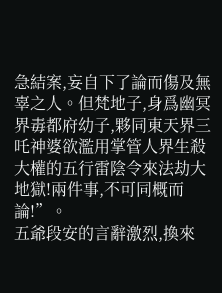急結案,妄自下了論而傷及無辜之人。但梵地子,身爲幽冥界毒都府幼子,夥同東天界三吒神婆欲濫用掌管人界生殺大權的五行雷陰令來法劫大地獄!兩件事,不可同概而論!”。
五爺段安的言辭激烈,換來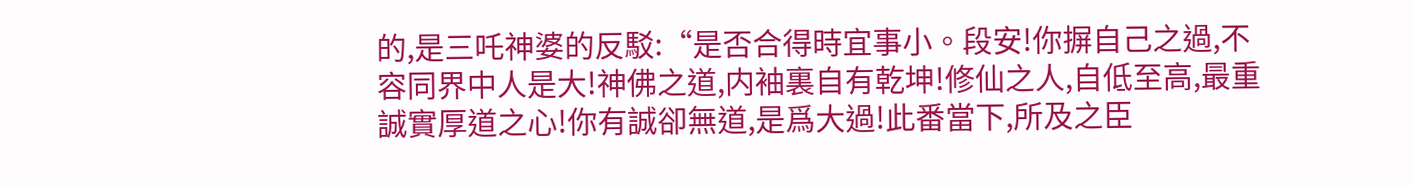的,是三吒神婆的反駁:“是否合得時宜事小。段安!你摒自己之過,不容同界中人是大!神佛之道,内袖裏自有乾坤!修仙之人,自低至高,最重誠實厚道之心!你有誠卻無道,是爲大過!此番當下,所及之臣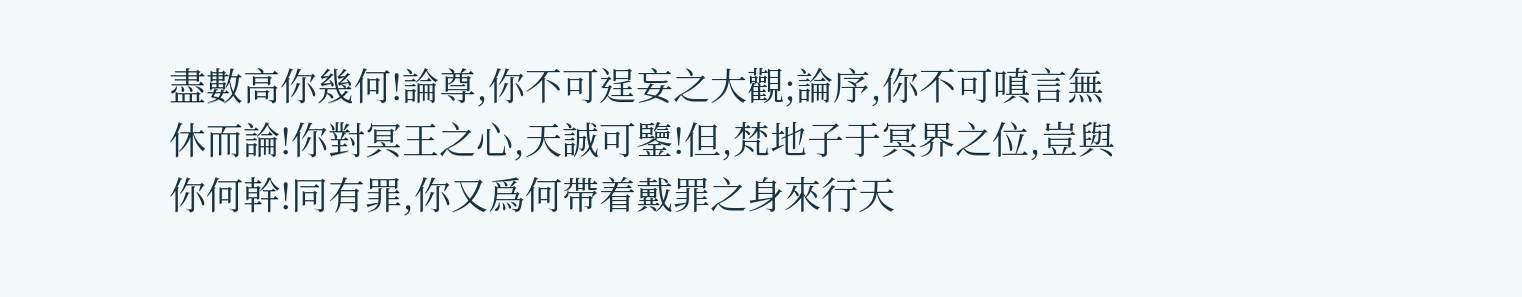盡數高你幾何!論尊,你不可逞妄之大觀;論序,你不可嗔言無休而論!你對冥王之心,天誠可鑒!但,梵地子于冥界之位,豈與你何幹!同有罪,你又爲何帶着戴罪之身來行天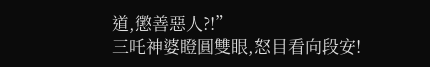道,懲善惡人?!”
三吒神婆瞪圓雙眼,怒目看向段安!